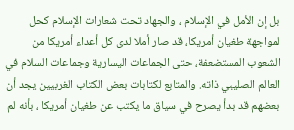بل إن الأمل في الإسلام ، والجهاد تحت شعارات الإسلام كحل لمواجهة طغيان أمريكا، قد صار أملا لدى كل أعداء أمريكا من الشعوب المستضعفة، حتى الجماعات اليسارية وجماعات السلام في العالم الصليبي ذاته. والمتابع لكتابات بعض الكتاب الغربيين يجد أن بعضهم قد بدأ يصرح في سياق ما يكتب عن طغيان أمريكا ، بأنه لم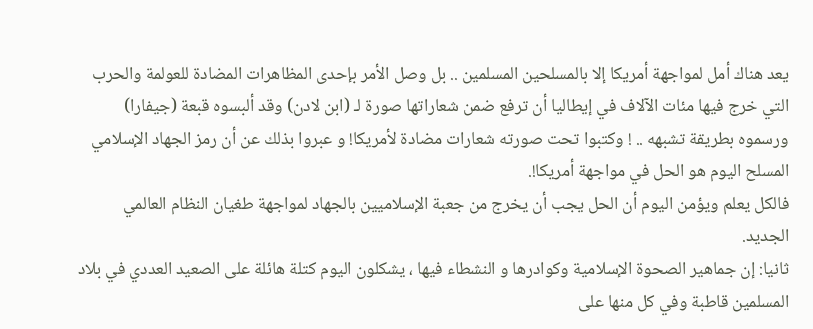يعد هناك أمل لمواجهة أمريكا إلا بالمسلحين المسلمين .. بل وصل الأمر بإحدى المظاهرات المضادة للعولمة والحرب التي خرج فيها مئات الآلاف في إيطاليا أن ترفع ضمن شعاراتها صورة لـ (ابن لادن) وقد ألبسوه قبعة (جيفارا) ورسموه بطريقة تشبهه .. ! وكتبوا تحت صورته شعارات مضادة لأمريكا! و عبروا بذلك عن أن رمز الجهاد الإسلامي المسلح اليوم هو الحل في مواجهة أمريكا!.
فالكل يعلم ويؤمن اليوم أن الحل يجب أن يخرج من جعبة الإسلاميين بالجهاد لمواجهة طغيان النظام العالمي الجديد.
ثانيا: إن جماهير الصحوة الإسلامية وكوادرها و النشطاء فيها ، يشكلون اليوم كتلة هائلة على الصعيد العددي في بلاد المسلمين قاطبة وفي كل منها على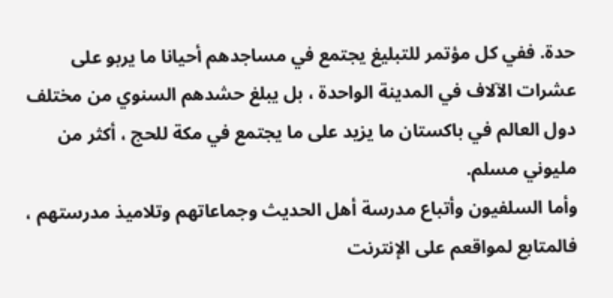حدة. ففي كل مؤتمر للتبليغ يجتمع في مساجدهم أحيانا ما يربو على عشرات الآلاف في المدينة الواحدة ، بل يبلغ حشدهم السنوي من مختلف دول العالم في باكستان ما يزيد على ما يجتمع في مكة للحج ، أكثر من مليوني مسلم.
وأما السلفيون وأتباع مدرسة أهل الحديث وجماعاتهم وتلاميذ مدرستهم ، فالمتابع لمواقعم على الإنترنت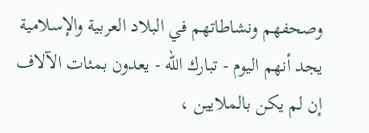وصحفهم ونشاطاتهم في البلاد العربية والإسلامية يجد أنهم اليوم - تبارك الله - يعدون بمئات الآلاف إن لم يكن بالملايين ،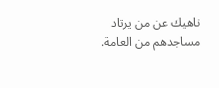ناهيك عن من يرتاد مساجدهم من العامة.